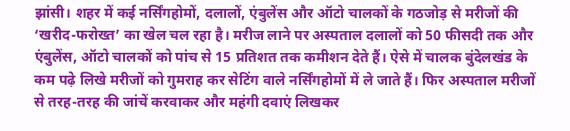झांसी। शहर में कई नर्सिंगहोमों, दलालों, एंबुलेंस और ऑटो चालकों के गठजोड़ से मरीजों की ‘खरीद-फरोख्त’ का खेल चल रहा है। मरीज लाने पर अस्पताल दलालों को 50 फीसदी तक और एंबुलेंस, ऑटो चालकों को पांच से 15 प्रतिशत तक कमीशन देते हैं। ऐसे में चालक बुंदेलखंड के कम पढ़े लिखे मरीजों को गुमराह कर सेटिंग वाले नर्सिंगहोमों में ले जाते हैं। फिर अस्पताल मरीजों से तरह-तरह की जांचें करवाकर और महंगी दवाएं लिखकर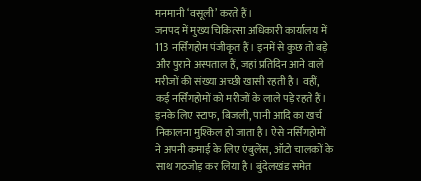मनमानी ‘वसूली’ करते हैं।
जनपद में मुख्य चिकित्सा अधिकारी कार्यालय में 113 नर्सिंगहोम पंजीकृत हैं। इनमें से कुछ तो बड़े और पुराने अस्पताल हैं, जहां प्रतिदिन आने वाले मरीजों की संख्या अच्छी खासी रहती है। वहीं, कई नर्सिंगहोमों को मरीजों के लाले पड़े रहते हैं। इनके लिए स्टाफ, बिजली, पानी आदि का खर्च निकालना मुश्किल हो जाता है। ऐसे नर्सिंगहोमों ने अपनी कमाई के लिए एंबुलेंस, ऑटो चालकों के साथ गठजोड़ कर लिया है। बुंदेलखंड समेत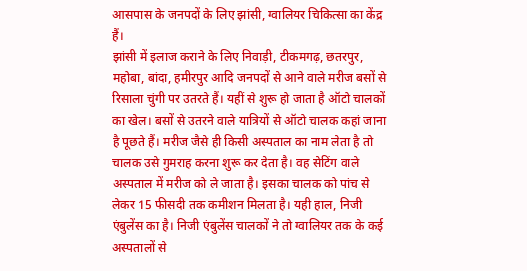आसपास के जनपदों के लिए झांसी, ग्वालियर चिकित्सा का केंद्र हैं।
झांसी में इलाज कराने के लिए निवाड़ी, टीकमगढ़, छतरपुर, महोबा, बांदा, हमीरपुर आदि जनपदों से आने वाले मरीज बसों से रिसाला चुंगी पर उतरते हैं। यहीं से शुरू हो जाता है ऑटो चालकों का खेल। बसों से उतरने वाले यात्रियों से ऑटो चालक कहां जाना है पूछते हैं। मरीज जैसे ही किसी अस्पताल का नाम लेता है तो चालक उसे गुमराह करना शुरू कर देता है। वह सेटिंग वाले अस्पताल में मरीज को ले जाता है। इसका चालक को पांच से लेकर 15 फीसदी तक कमीशन मिलता है। यही हाल, निजी एंबुलेंस का है। निजी एंबुलेंस चालकों ने तो ग्वालियर तक के कई अस्पतालों से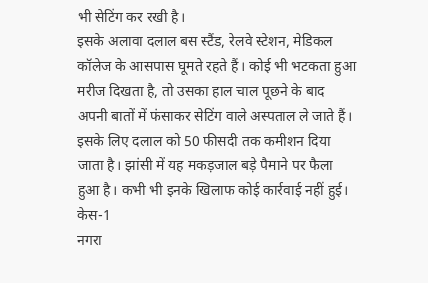भी सेटिंग कर रखी है।
इसके अलावा दलाल बस स्टैंड, रेलवे स्टेशन, मेडिकल कॉलेज के आसपास घूमते रहते हैं। कोई भी भटकता हुआ मरीज दिखता है, तो उसका हाल चाल पूछने के बाद अपनी बातों में फंसाकर सेटिंग वाले अस्पताल ले जाते हैं। इसके लिए दलाल को 50 फीसदी तक कमीशन दिया जाता है। झांसी में यह मकड़जाल बड़े पैमाने पर फैला हुआ है। कभी भी इनके खिलाफ कोई कार्रवाई नहीं हुई।
केस-1
नगरा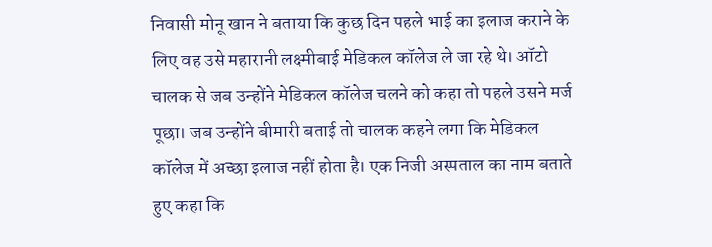निवासी मोनू खान ने बताया कि कुछ दिन पहले भाई का इलाज कराने के लिए वह उसे महारानी लक्ष्मीबाई मेडिकल कॉलेज ले जा रहे थे। ऑटो चालक से जब उन्होंने मेडिकल कॉलेज चलने को कहा तो पहले उसने मर्ज पूछा। जब उन्होंने बीमारी बताई तो चालक कहने लगा कि मेडिकल कॉलेज में अच्छा इलाज नहीं होता है। एक निजी अस्पताल का नाम बताते हुए कहा कि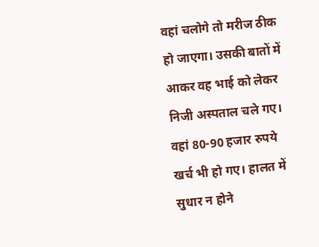वहां चलोगे तो मरीज ठीक हो जाएगा। उसकी बातों में आकर वह भाई को लेकर निजी अस्पताल चले गए। वहां 80-90 हजार रुपये खर्च भी हो गए। हालत में सुधार न होने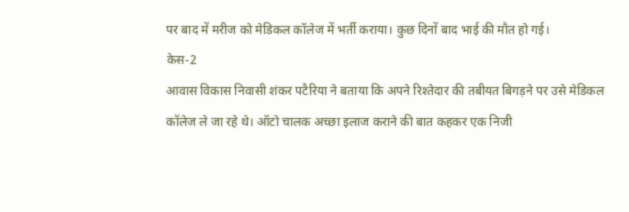पर बाद में मरीज को मेडिकल कॉलेज में भर्ती कराया। कुछ दिनों बाद भाई की मौत हो गई।
केस-2
आवास विकास निवासी शंकर पटैरिया ने बताया कि अपने रिश्तेदार की तबीयत बिगड़ने पर उसे मेडिकल कॉलेज ले जा रहे थे। ऑटो चालक अच्छा इलाज कराने की बात कहकर एक निजी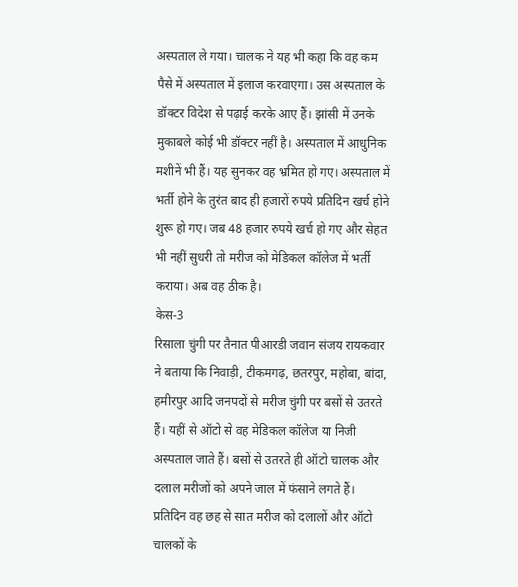अस्पताल ले गया। चालक ने यह भी कहा कि वह कम पैसे में अस्पताल में इलाज करवाएगा। उस अस्पताल के डॉक्टर विदेश से पढ़ाई करके आए हैं। झांसी में उनके मुकाबले कोई भी डॉक्टर नहीं है। अस्पताल में आधुनिक मशीनें भी हैं। यह सुनकर वह भ्रमित हो गए। अस्पताल में भर्ती होने के तुरंत बाद ही हजारों रुपये प्रतिदिन खर्च होने शुरू हो गए। जब 48 हजार रुपये खर्च हो गए और सेहत भी नहीं सुधरी तो मरीज को मेडिकल कॉलेज में भर्ती कराया। अब वह ठीक है।
केस-3
रिसाला चुंगी पर तैनात पीआरडी जवान संजय रायकवार ने बताया कि निवाड़ी, टीकमगढ़, छतरपुर, महोबा, बांदा, हमीरपुर आदि जनपदों से मरीज चुंगी पर बसों से उतरते हैं। यहीं से ऑटो से वह मेडिकल कॉलेज या निजी अस्पताल जाते हैं। बसों से उतरते ही ऑटो चालक और दलाल मरीजों को अपने जाल में फंसाने लगते हैं। प्रतिदिन वह छह से सात मरीज को दलालों और ऑटो चालकों के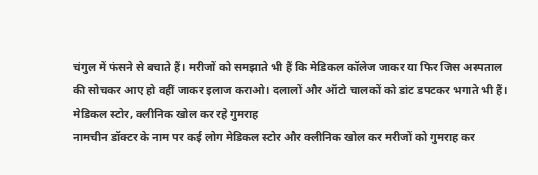चंगुल में फंसने से बचाते हैं। मरीजों को समझाते भी हैं कि मेडिकल कॉलेज जाकर या फिर जिस अस्पताल की सोचकर आए हो वहीं जाकर इलाज कराओ। दलालों और ऑटो चालकों को डांट डपटकर भगाते भी हैं।
मेडिकल स्टोर, क्लीनिक खोल कर रहे गुमराह
नामचीन डॉक्टर के नाम पर कई लोग मेडिकल स्टोर और क्लीनिक खोल कर मरीजों को गुमराह कर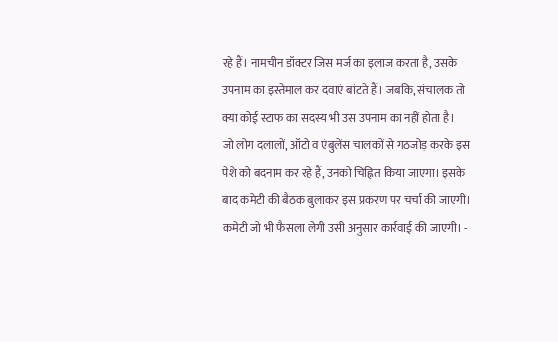रहे हैं। नामचीन डॉक्टर जिस मर्ज का इलाज करता है, उसके उपनाम का इस्तेमाल कर दवाएं बांटते हैं। जबकि, संचालक तो क्या कोई स्टाफ का सदस्य भी उस उपनाम का नहीं होता है।
जो लोग दलालों, ऑटो व एंबुलेंस चालकों से गठजोड़ करके इस पेशे को बदनाम कर रहे हैं, उनको चिह्नित किया जाएगा। इसके बाद कमेटी की बैठक बुलाकर इस प्रकरण पर चर्चा की जाएगी। कमेटी जो भी फैसला लेगी उसी अनुसार कार्रवाई की जाएगी। -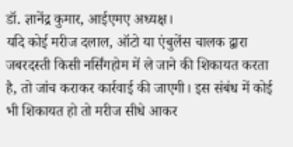डॉ. ज्ञानेंद्र कुमार, आईएमए अध्यक्ष।
यदि कोई मरीज दलाल, ऑटो या एंबुलेंस चालक द्वारा जबरदस्ती किसी नर्सिंगहोम में ले जाने की शिकायत करता है, तो जांच कराकर कार्रवाई की जाएगी। इस संबंध में कोई भी शिकायत हो तो मरीज सीधे आकर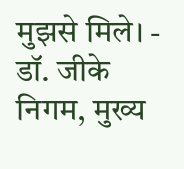मुझसे मिले। - डॉ. जीके निगम, मुख्य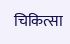चिकित्सा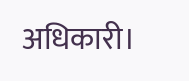अधिकारी।